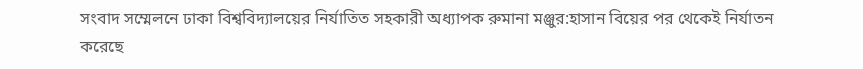সংবাদ সম্মেলনে ঢাকা বিশ্ববিদ্যালয়ের নির্যাতিত সহকারী অধ্যাপক রুমানা মঞ্জুর:হাসান বিয়ের পর থেকেই নির্যাতন করেছে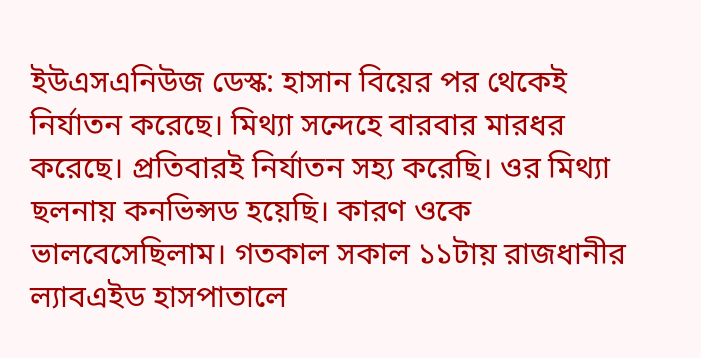ইউএসএনিউজ ডেস্ক: হাসান বিয়ের পর থেকেই নির্যাতন করেছে। মিথ্যা সন্দেহে বারবার মারধর করেছে। প্রতিবারই নির্যাতন সহ্য করেছি। ওর মিথ্যা ছলনায় কনভিন্সড হয়েছি। কারণ ওকে ভালবেসেছিলাম। গতকাল সকাল ১১টায় রাজধানীর ল্যাবএইড হাসপাতালে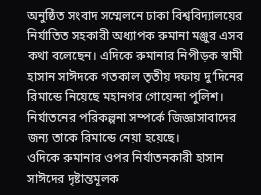অনুষ্ঠিত সংবাদ সম্মেলনে ঢাকা বিশ্ববিদ্যালয়ের নির্যাতিত সহকারী অধ্যাপক রুমানা মঞ্জুর এসব কথা বলেছেন। এদিকে রুমানার নিপীড়ক স্বামী হাসান সাঈদকে গতকাল তৃতীয় দফায় দু’দিনের রিমান্ডে নিয়েছে মহানগর গোয়েন্দা পুলিশ। নির্যাতনের পরিকল্পনা সম্পর্কে জিজ্ঞাসাবাদের জন্য তাকে রিমান্ডে নেয়া হয়েছে।
ওদিকে রুমানার ওপর নির্যাতনকারী হাসান সাঈদের দৃষ্টান্তমূলক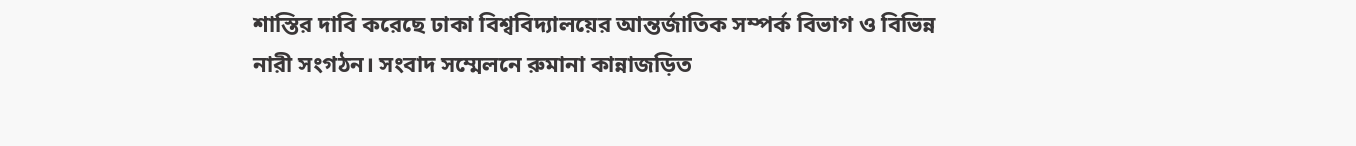শাস্তির দাবি করেছে ঢাকা বিশ্ববিদ্যালয়ের আন্তর্জাতিক সম্পর্ক বিভাগ ও বিভিন্ন নারী সংগঠন। সংবাদ সম্মেলনে রুমানা কান্নাজড়িত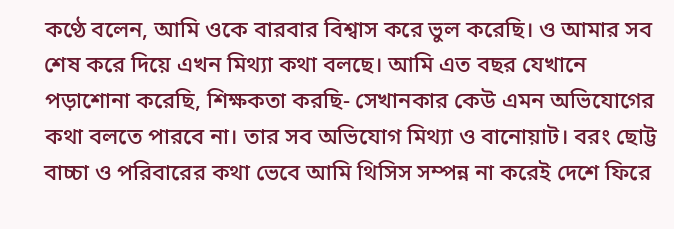কণ্ঠে বলেন, আমি ওকে বারবার বিশ্বাস করে ভুল করেছি। ও আমার সব শেষ করে দিয়ে এখন মিথ্যা কথা বলছে। আমি এত বছর যেখানে পড়াশোনা করেছি, শিক্ষকতা করছি- সেখানকার কেউ এমন অভিযোগের কথা বলতে পারবে না। তার সব অভিযোগ মিথ্যা ও বানোয়াট। বরং ছোট্ট বাচ্চা ও পরিবারের কথা ভেবে আমি থিসিস সম্পন্ন না করেই দেশে ফিরে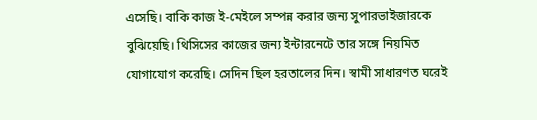এসেছি। বাকি কাজ ই-মেইলে সম্পন্ন করার জন্য সুপারভাইজারকে বুঝিয়েছি। থিসিসের কাজের জন্য ইন্টারনেটে তার সঙ্গে নিয়মিত যোগাযোগ করেছি। সেদিন ছিল হরতালের দিন। স্বামী সাধারণত ঘরেই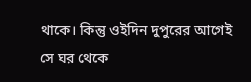থাকে। কিন্তু ওইদিন দুপুরের আগেই সে ঘর থেকে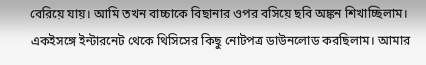বেরিয়ে যায়। আমি তখন বাচ্চাকে বিছানার ওপর বসিয়ে ছবি অঙ্কন শিখাচ্ছিলাম। একইসঙ্গে ইন্টারনেট থেকে থিসিসের কিছু নোটপত্র ডাউনলোড করছিলাম। আমার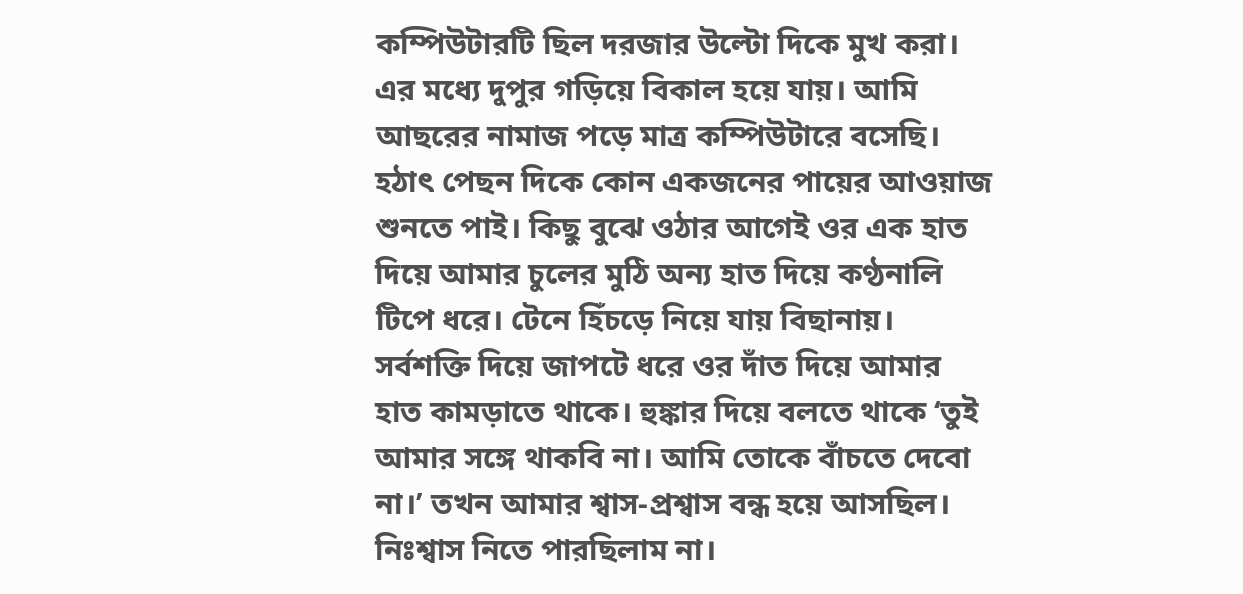কম্পিউটারটি ছিল দরজার উল্টো দিকে মুখ করা। এর মধ্যে দুপুর গড়িয়ে বিকাল হয়ে যায়। আমি আছরের নামাজ পড়ে মাত্র কম্পিউটারে বসেছি। হঠাৎ পেছন দিকে কোন একজনের পায়ের আওয়াজ শুনতে পাই। কিছু বুঝে ওঠার আগেই ওর এক হাত দিয়ে আমার চুলের মুঠি অন্য হাত দিয়ে কণ্ঠনালি টিপে ধরে। টেনে হিঁচড়ে নিয়ে যায় বিছানায়। সর্বশক্তি দিয়ে জাপটে ধরে ওর দাঁত দিয়ে আমার হাত কামড়াতে থাকে। হুঙ্কার দিয়ে বলতে থাকে ‘তুই আমার সঙ্গে থাকবি না। আমি তোকে বাঁচতে দেবো না।’ তখন আমার শ্বাস-প্রশ্বাস বন্ধ হয়ে আসছিল। নিঃশ্বাস নিতে পারছিলাম না।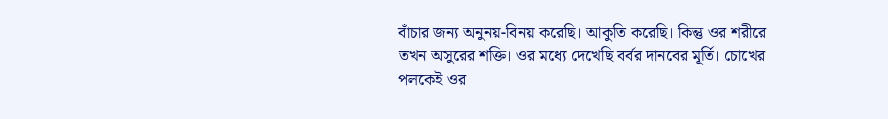বাঁচার জন্য অনুনয়-বিনয় করেছি। আকুতি করেছি। কিন্তু ওর শরীরে তখন অসুরের শক্তি। ওর মধ্যে দেখেছি বর্বর দানবের মূর্তি। চোখের পলকেই ওর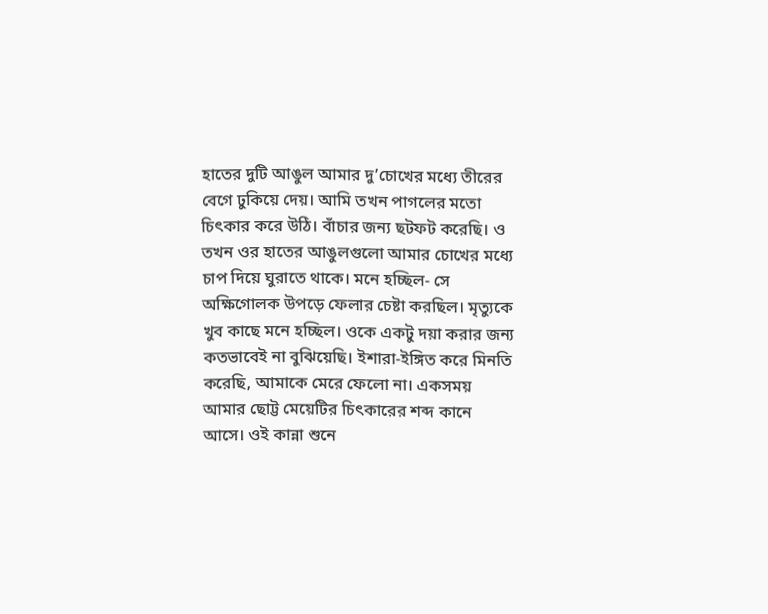হাতের দুটি আঙুল আমার দু’চোখের মধ্যে তীরের বেগে ঢুকিয়ে দেয়। আমি তখন পাগলের মতো চিৎকার করে উঠি। বাঁচার জন্য ছটফট করেছি। ও তখন ওর হাতের আঙুলগুলো আমার চোখের মধ্যে চাপ দিয়ে ঘুরাতে থাকে। মনে হচ্ছিল- সে অক্ষিগোলক উপড়ে ফেলার চেষ্টা করছিল। মৃত্যুকে খুব কাছে মনে হচ্ছিল। ওকে একটু দয়া করার জন্য কতভাবেই না বুঝিয়েছি। ইশারা-ইঙ্গিত করে মিনতি করেছি, আমাকে মেরে ফেলো না। একসময় আমার ছোট্ট মেয়েটির চিৎকারের শব্দ কানে আসে। ওই কান্না শুনে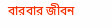বারবার জীবন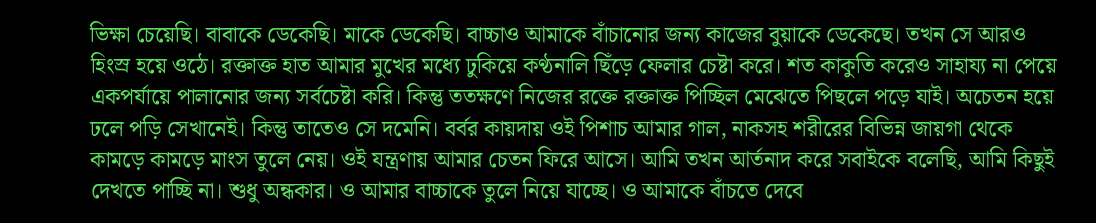ভিক্ষা চেয়েছি। বাবাকে ডেকেছি। মাকে ডেকেছি। বাচ্চাও আমাকে বাঁচানোর জন্য কাজের বুয়াকে ডেকেছে। তখন সে আরও হিংস্র হয়ে ওঠে। রক্তাক্ত হাত আমার মুখের মধ্যে ঢুকিয়ে কণ্ঠনালি ছিঁড়ে ফেলার চেষ্টা করে। শত কাকুতি করেও সাহায্য না পেয়ে একপর্যায়ে পালানোর জন্য সর্বচেষ্টা করি। কিন্তু ততক্ষণে নিজের রক্তে রক্তাক্ত পিচ্ছিল মেঝেতে পিছলে পড়ে যাই। অচেতন হয়ে ঢলে পড়ি সেখানেই। কিন্তু তাতেও সে দমেনি। বর্বর কায়দায় ওই পিশাচ আমার গাল, নাকসহ শরীরের বিভিন্ন জায়গা থেকে কামড়ে কামড়ে মাংস তুলে নেয়। ওই যন্ত্রণায় আমার চেতন ফিরে আসে। আমি তখন আর্তনাদ করে সবাইকে বলেছি, আমি কিছুই দেখতে পাচ্ছি না। শুধু অন্ধকার। ও আমার বাচ্চাকে তুলে নিয়ে যাচ্ছে। ও আমাকে বাঁচতে দেবে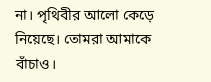না। পৃথিবীর আলো কেড়ে নিয়েছে। তোমরা আমাকে বাঁচাও।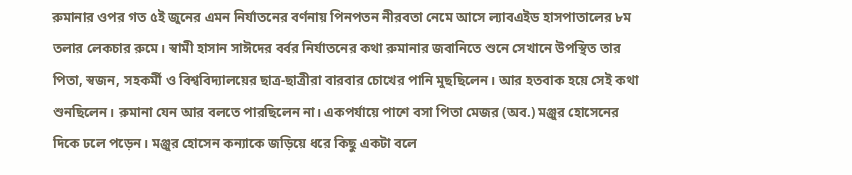রুমানার ওপর গত ৫ই জুনের এমন নির্যাতনের বর্ণনায় পিনপতন নীরবতা নেমে আসে ল্যাবএইড হাসপাতালের ৮ম তলার লেকচার রুমে। স্বামী হাসান সাঈদের বর্বর নির্যাতনের কথা রুমানার জবানিতে শুনে সেখানে উপস্থিত তার পিতা, স্বজন, সহকর্মী ও বিশ্ববিদ্যালয়ের ছাত্র-ছাত্রীরা বারবার চোখের পানি মুছছিলেন। আর হতবাক হয়ে সেই কথা শুনছিলেন। রুমানা যেন আর বলতে পারছিলেন না। একপর্যায়ে পাশে বসা পিতা মেজর (অব.) মঞ্জুর হোসেনের দিকে ঢলে পড়েন। মঞ্জুর হোসেন কন্যাকে জড়িয়ে ধরে কিছু একটা বলে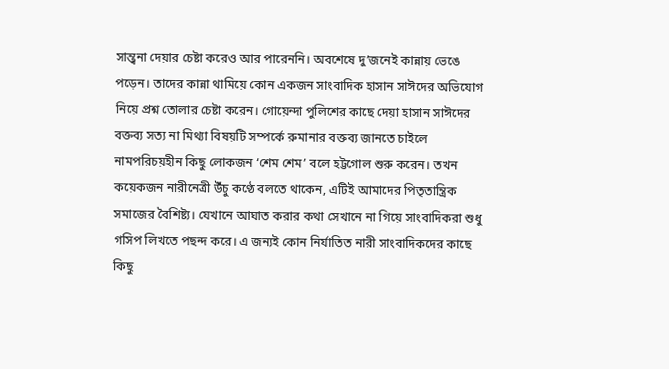সান্ত্বনা দেয়ার চেষ্টা করেও আর পারেননি। অবশেষে দু’জনেই কান্নায় ভেঙে পড়েন। তাদের কান্না থামিয়ে কোন একজন সাংবাদিক হাসান সাঈদের অভিযোগ নিয়ে প্রশ্ন তোলার চেষ্টা করেন। গোয়েন্দা পুলিশের কাছে দেয়া হাসান সাঈদের বক্তব্য সত্য না মিথ্যা বিষয়টি সম্পর্কে রুমানার বক্তব্য জানতে চাইলে নামপরিচয়হীন কিছু লোকজন ‘শেম শেম’ বলে হট্টগোল শুরু করেন। তখন কয়েকজন নারীনেত্রী উঁচু কণ্ঠে বলতে থাকেন, এটিই আমাদের পিতৃতান্ত্রিক সমাজের বৈশিষ্ট্য। যেখানে আঘাত করার কথা সেখানে না গিয়ে সাংবাদিকরা শুধু গসিপ লিখতে পছন্দ করে। এ জন্যই কোন নির্যাতিত নারী সাংবাদিকদের কাছে কিছু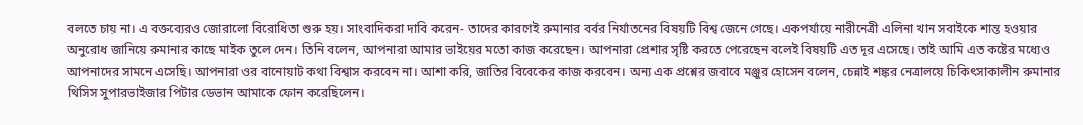বলতে চায় না। এ বক্তব্যেরও জোরালো বিরোধিতা শুরু হয়। সাংবাদিকরা দাবি করেন- তাদের কারণেই রুমানার বর্বর নির্যাতনের বিষয়টি বিশ্ব জেনে গেছে। একপর্যায়ে নারীনেত্রী এলিনা খান সবাইকে শান্ত হওয়ার অনুরোধ জানিয়ে রুমানার কাছে মাইক তুলে দেন। তিনি বলেন, আপনারা আমার ভাইয়ের মতো কাজ করেছেন। আপনারা প্রেশার সৃষ্টি করতে পেরেছেন বলেই বিষয়টি এত দূর এসেছে। তাই আমি এত কষ্টের মধ্যেও আপনাদের সামনে এসেছি। আপনারা ওর বানোয়াট কথা বিশ্বাস করবেন না। আশা করি, জাতির বিবেকের কাজ করবেন। অন্য এক প্রশ্নের জবাবে মঞ্জুর হোসেন বলেন, চেন্নাই শঙ্কর নেত্রালয়ে চিকিৎসাকালীন রুমানার থিসিস সুপারভাইজার পিটার ডেভান আমাকে ফোন করেছিলেন।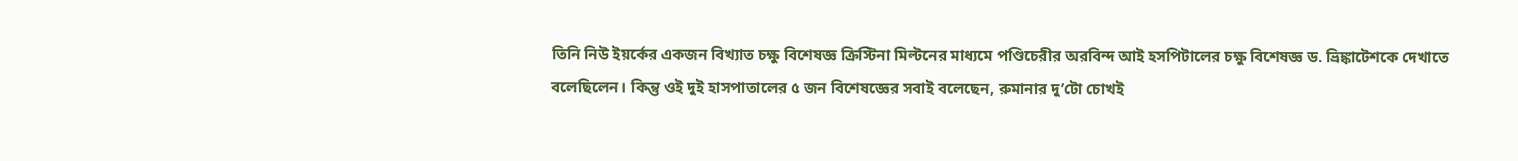তিনি নিউ ইয়র্কের একজন বিখ্যাত চক্ষু বিশেষজ্ঞ ক্রিস্টিনা মিল্টনের মাধ্যমে পণ্ডিচেরীর অরবিন্দ আই হসপিটালের চক্ষু বিশেষজ্ঞ ড. ভ্রিঙ্কাটেশকে দেখাতে বলেছিলেন। কিন্তু ওই দুই হাসপাতালের ৫ জন বিশেষজ্ঞের সবাই বলেছেন, রুমানার দু’টো চোখই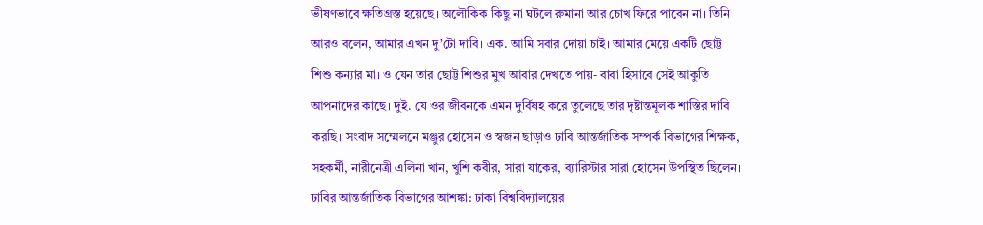ভীষণভাবে ক্ষতিগ্রস্ত হয়েছে। অলৌকিক কিছু না ঘটলে রুমানা আর চোখ ফিরে পাবেন না। তিনি আরও বলেন, আমার এখন দু’টো দাবি। এক. আমি সবার দোয়া চাই। আমার মেয়ে একটি ছোট্ট শিশু কন্যার মা। ও যেন তার ছোট্ট শিশুর মুখ আবার দেখতে পায়- বাবা হিসাবে সেই আকুতি আপনাদের কাছে। দুই. যে ওর জীবনকে এমন দুর্বিষহ করে তুলেছে তার দৃষ্টান্তমূলক শাস্তির দাবি করছি। সংবাদ সম্মেলনে মঞ্জুর হোসেন ও স্বজন ছাড়াও ঢাবি আন্তর্জাতিক সম্পর্ক বিভাগের শিক্ষক, সহকর্মী, নারীনেত্রী এলিনা খান, খুশি কবীর, সারা যাকের, ব্যারিস্টার সারা হোসেন উপস্থিত ছিলেন।
ঢাবির আন্তর্জাতিক বিভাগের আশঙ্কা: ঢাকা বিশ্ববিদ্যালয়ের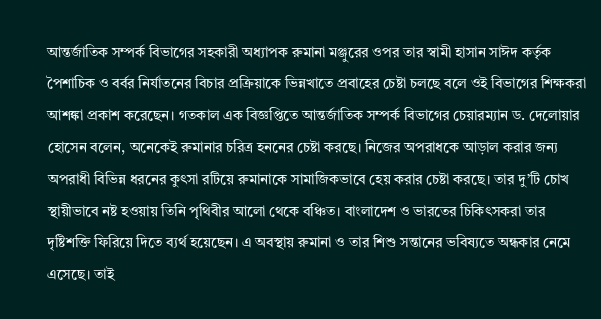আন্তর্জাতিক সম্পর্ক বিভাগের সহকারী অধ্যাপক রুমানা মঞ্জুরের ওপর তার স্বামী হাসান সাঈদ কর্তৃক পৈশাচিক ও বর্বর নির্যাতনের বিচার প্রক্রিয়াকে ভিন্নখাতে প্রবাহের চেষ্টা চলছে বলে ওই বিভাগের শিক্ষকরা আশঙ্কা প্রকাশ করেছেন। গতকাল এক বিজ্ঞপ্তিতে আন্তর্জাতিক সম্পর্ক বিভাগের চেয়ারম্যান ড. দেলোয়ার হোসেন বলেন, অনেকেই রুমানার চরিত্র হননের চেষ্টা করছে। নিজের অপরাধকে আড়াল করার জন্য অপরাধী বিভিন্ন ধরনের কুৎসা রটিয়ে রুমানাকে সামাজিকভাবে হেয় করার চেষ্টা করছে। তার দু’টি চোখ স্থায়ীভাবে নষ্ট হওয়ায় তিনি পৃথিবীর আলো থেকে বঞ্চিত। বাংলাদেশ ও ভারতের চিকিৎসকরা তার দৃষ্টিশক্তি ফিরিয়ে দিতে ব্যর্থ হয়েছেন। এ অবস্থায় রুমানা ও তার শিশু সন্তানের ভবিষ্যতে অন্ধকার নেমে এসেছে। তাই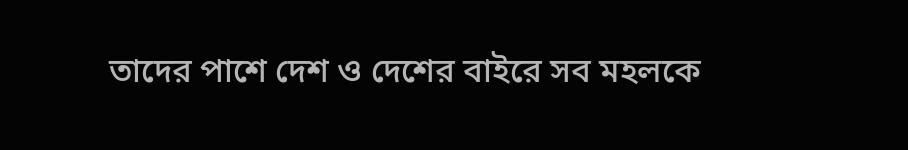তাদের পাশে দেশ ও দেশের বাইরে সব মহলকে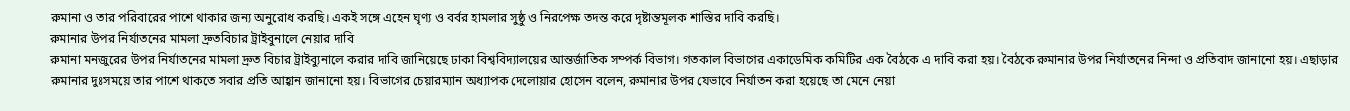রুমানা ও তার পরিবারের পাশে থাকার জন্য অনুরোধ করছি। একই সঙ্গে এহেন ঘৃণ্য ও বর্বর হামলার সুষ্ঠু ও নিরপেক্ষ তদন্ত করে দৃষ্টান্তমূলক শাস্তির দাবি করছি।
রুমানার উপর নির্যাতনের মামলা দ্রুতবিচার ট্রাইবুনালে নেয়ার দাবি
রুমানা মনজুরের উপর নির্যাতনের মামলা দ্রুত বিচার ট্রাইব্যুনালে করার দাবি জানিয়েছে ঢাকা বিশ্ববিদ্যালয়ের আন্তর্জাতিক সম্পর্ক বিভাগ। গতকাল বিভাগের একাডেমিক কমিটির এক বৈঠকে এ দাবি করা হয়। বৈঠকে রুমানার উপর নির্যাতনের নিন্দা ও প্রতিবাদ জানানো হয়। এছাড়ার রুমানার দুঃসময়ে তার পাশে থাকতে সবার প্রতি আহ্বান জানানো হয়। বিভাগের চেয়ারম্যান অধ্যাপক দেলোয়ার হোসেন বলেন, রুমানার উপর যেভাবে নির্যাতন করা হয়েছে তা মেনে নেয়া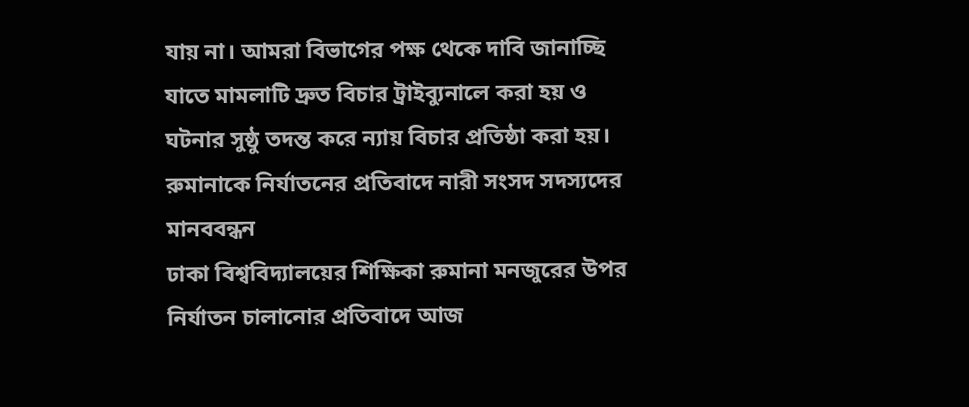যায় না। আমরা বিভাগের পক্ষ থেকে দাবি জানাচ্ছি যাতে মামলাটি দ্রুত বিচার ট্রাইব্যুনালে করা হয় ও ঘটনার সুষ্ঠু তদন্ত করে ন্যায় বিচার প্রতিষ্ঠা করা হয়।
রুমানাকে নির্যাতনের প্রতিবাদে নারী সংসদ সদস্যদের মানববন্ধন
ঢাকা বিশ্ববিদ্যালয়ের শিক্ষিকা রুমানা মনজুরের উপর নির্যাতন চালানোর প্রতিবাদে আজ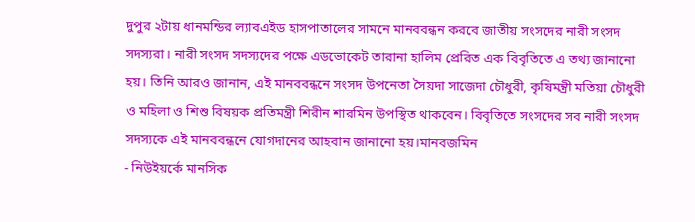দুপুর ২টায় ধানমন্ডির ল্যাবএইড হাসপাতালের সামনে মানববন্ধন করবে জাতীয় সংসদের নারী সংসদ সদস্যরা। নারী সংসদ সদস্যদের পক্ষে এডভোকেট তারানা হালিম প্রেরিত এক বিবৃতিতে এ তথ্য জানানো হয়। তিনি আরও জানান, এই মানববন্ধনে সংসদ উপনেতা সৈয়দা সাজেদা চৌধুরী, কৃষিমন্ত্রী মতিয়া চৌধুরী ও মহিলা ও শিশু বিষয়ক প্রতিমন্ত্রী শিরীন শারমিন উপস্থিত থাকবেন। বিবৃতিতে সংসদের সব নারী সংসদ সদস্যকে এই মানববন্ধনে যোগদানের আহবান জানানো হয়।মানবজমিন
- নিউইয়র্কে মানসিক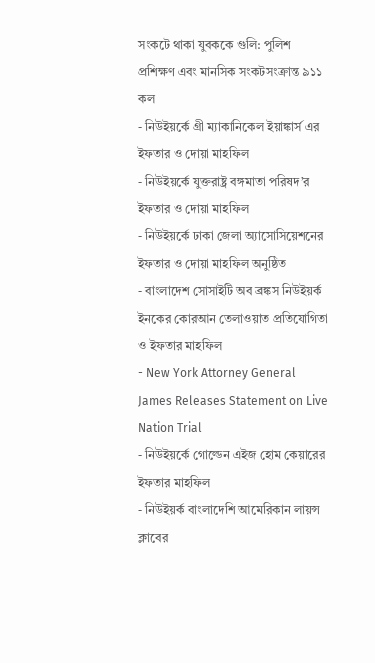সংকটে থাকা যুবককে গুলি: পুলিশ প্রশিক্ষণ এবং মানসিক সংকটসংক্রান্ত ৯১১ কল
- নিউইয়র্কে গ্রী ম্যাকানিকেল ইয়াঙ্কার্স এর ইফতার ও দোয়া মাহফিল
- নিউইয়র্কে যুক্তরাষ্ট্র বঙ্গমাতা পরিষদ’র ইফতার ও দোয়া মাহফিল
- নিউইয়র্কে ঢাকা জেলা অ্যাসোসিয়েশনের ইফতার ও দোয়া মাহফিল অনুষ্ঠিত
- বাংলাদেশ সোসাইটি অব ব্রঙ্কস নিউইয়র্ক ইনকের কোরআন তেলাওয়াত প্রতিযোগিতা ও ইফতার মাহফিল
- New York Attorney General James Releases Statement on Live Nation Trial
- নিউইয়র্কে গোল্ডেন এইজ হোম কেয়ারের ইফতার মাহফিল
- নিউইয়র্ক বাংলাদেশি আমেরিকান লায়ন্স ক্লাবের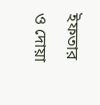ইফতার ও দোয়া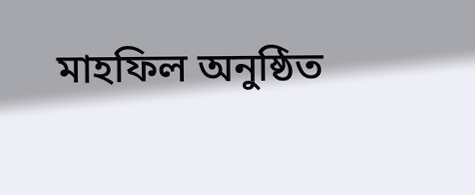মাহফিল অনুষ্ঠিত